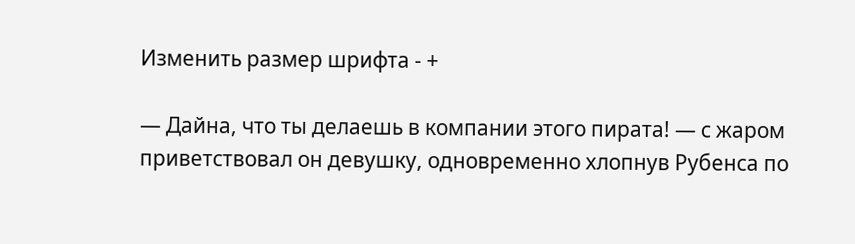Изменить размер шрифта - +

— Дайна, что ты делаешь в компании этого пирата! — с жаром приветствовал он девушку, одновременно хлопнув Рубенса по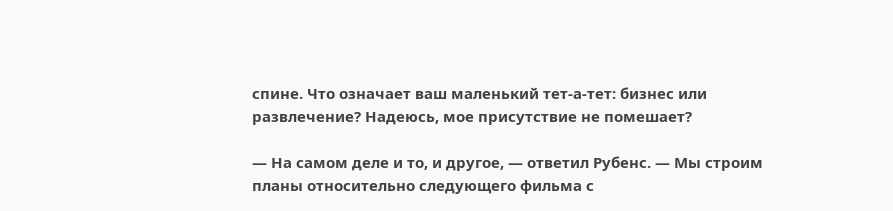спине. Что означает ваш маленький тет-а-тет: бизнес или развлечение? Надеюсь, мое присутствие не помешает?

— На самом деле и то, и другое, — ответил Рубенс. — Мы строим планы относительно следующего фильма с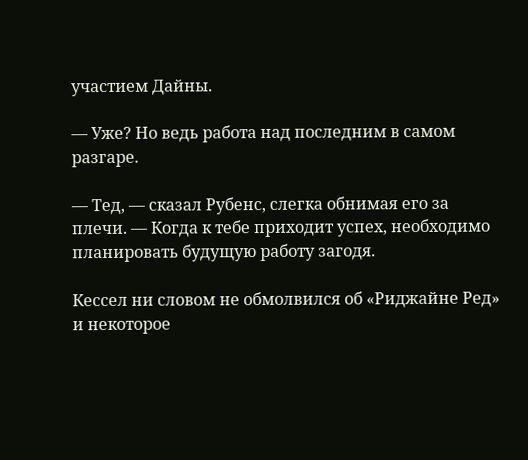участием Дайны.

— Уже? Но ведь работа над последним в самом разгаре.

— Тед, — сказал Рубенс, слегка обнимая его за плечи. — Когда к тебе приходит успех, необходимо планировать будущую работу загодя.

Кессел ни словом не обмолвился об «Риджайне Ред» и некоторое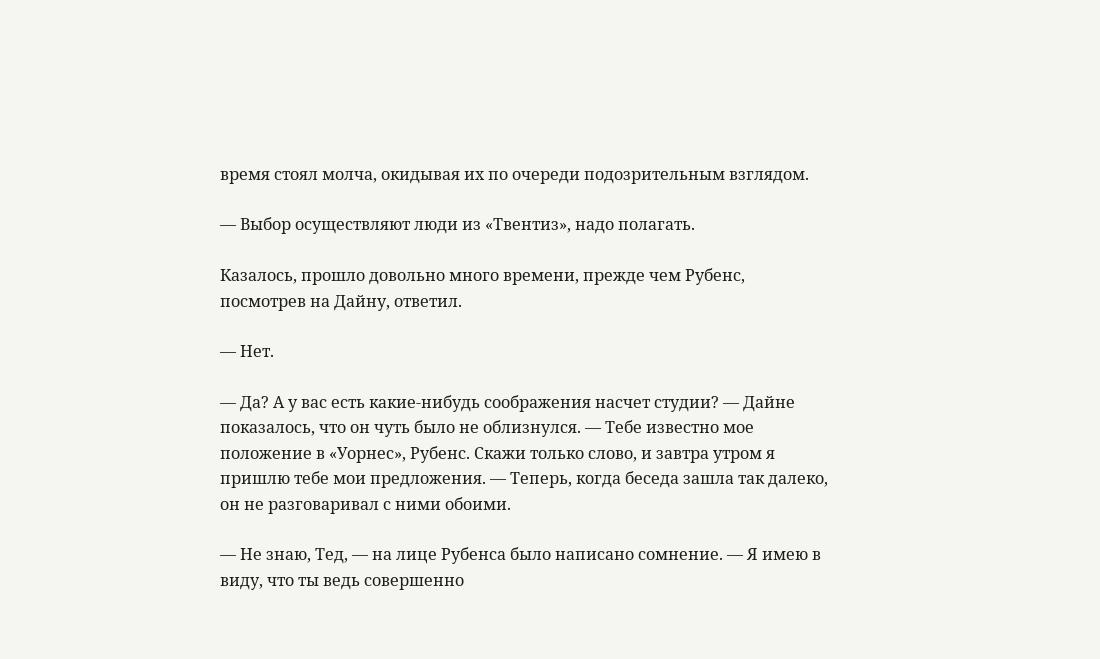время стоял молча, окидывая их по очереди подозрительным взглядом.

— Выбор осуществляют люди из «Твентиз», надо полагать.

Казалось, прошло довольно много времени, прежде чем Рубенс, посмотрев на Дайну, ответил.

— Нет.

— Да? А у вас есть какие-нибудь соображения насчет студии? — Дайне показалось, что он чуть было не облизнулся. — Тебе известно мое положение в «Уорнес», Рубенс. Скажи только слово, и завтра утром я пришлю тебе мои предложения. — Теперь, когда беседа зашла так далеко, он не разговаривал с ними обоими.

— Не знаю, Тед, — на лице Рубенса было написано сомнение. — Я имею в виду, что ты ведь совершенно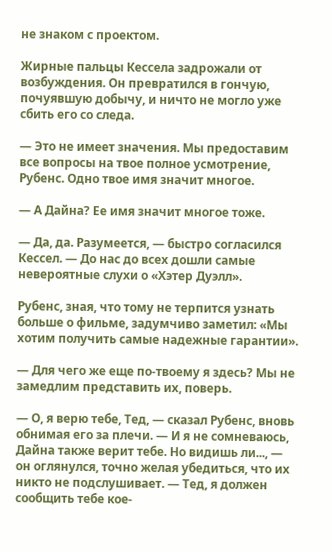не знаком с проектом.

Жирные пальцы Кессела задрожали от возбуждения. Он превратился в гончую, почуявшую добычу, и ничто не могло уже сбить его со следа.

— Это не имеет значения. Мы предоставим все вопросы на твое полное усмотрение, Рубенс. Одно твое имя значит многое.

— А Дайна? Ее имя значит многое тоже.

— Да, да. Разумеется, — быстро согласился Кессел. — До нас до всех дошли самые невероятные слухи о «Хэтер Дуэлл».

Рубенс, зная, что тому не терпится узнать больше о фильме, задумчиво заметил: «Мы хотим получить самые надежные гарантии».

— Для чего же еще по-твоему я здесь? Мы не замедлим представить их, поверь.

— О, я верю тебе, Тед, — сказал Рубенс, вновь обнимая его за плечи. — И я не сомневаюсь, Дайна также верит тебе. Но видишь ли..., — он оглянулся, точно желая убедиться, что их никто не подслушивает. — Тед, я должен сообщить тебе кое-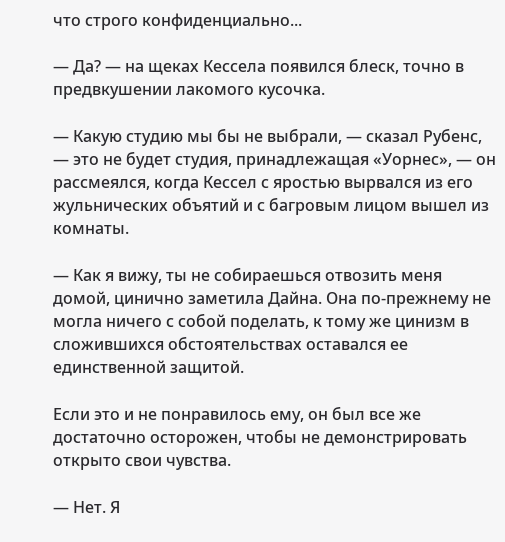что строго конфиденциально...

— Да? — на щеках Кессела появился блеск, точно в предвкушении лакомого кусочка.

— Какую студию мы бы не выбрали, — сказал Рубенс, — это не будет студия, принадлежащая «Уорнес», — он рассмеялся, когда Кессел с яростью вырвался из его жульнических объятий и с багровым лицом вышел из комнаты.

— Как я вижу, ты не собираешься отвозить меня домой, цинично заметила Дайна. Она по-прежнему не могла ничего с собой поделать, к тому же цинизм в сложившихся обстоятельствах оставался ее единственной защитой.

Если это и не понравилось ему, он был все же достаточно осторожен, чтобы не демонстрировать открыто свои чувства.

— Нет. Я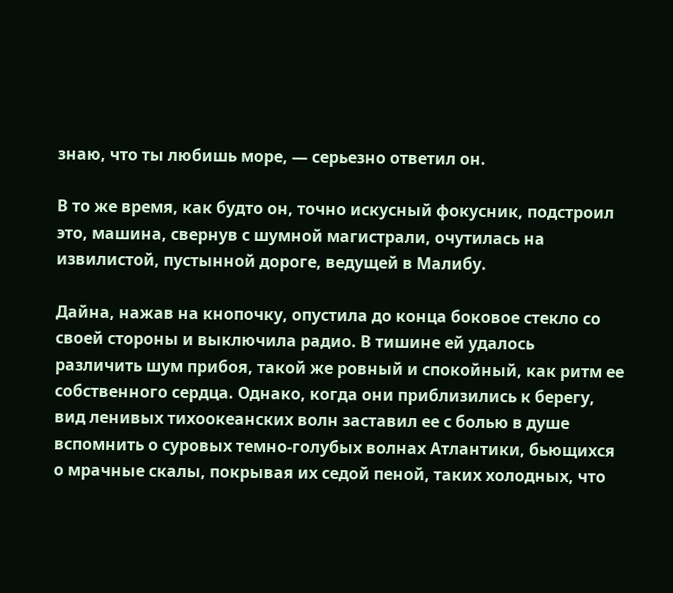знаю, что ты любишь море, — серьезно ответил он.

В то же время, как будто он, точно искусный фокусник, подстроил это, машина, свернув с шумной магистрали, очутилась на извилистой, пустынной дороге, ведущей в Малибу.

Дайна, нажав на кнопочку, опустила до конца боковое стекло со своей стороны и выключила радио. В тишине ей удалось различить шум прибоя, такой же ровный и спокойный, как ритм ее собственного сердца. Однако, когда они приблизились к берегу, вид ленивых тихоокеанских волн заставил ее с болью в душе вспомнить о суровых темно-голубых волнах Атлантики, бьющихся о мрачные скалы, покрывая их седой пеной, таких холодных, что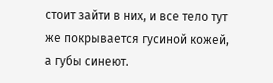стоит зайти в них, и все тело тут же покрывается гусиной кожей, а губы синеют.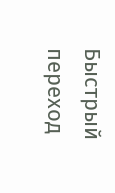Быстрый переход